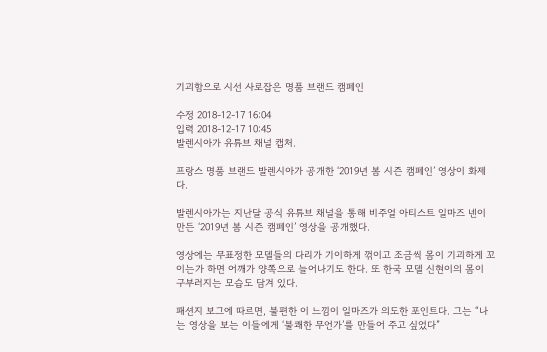기괴함으로 시선 사로잡은 명품 브랜드 캠페인

수정 2018-12-17 16:04
입력 2018-12-17 10:45
발렌시아가 유튜브 채널 캡처.

프랑스 명품 브랜드 발렌시아가 공개한 ‘2019년 봄 시즌 캠페인’ 영상이 화제다.

발렌시아가는 지난달 공식 유튜브 채널을 통해 비주얼 아티스트 일마즈 넨이 만든 ‘2019년 봄 시즌 캠페인’ 영상을 공개했다.

영상에는 무표정한 모델들의 다리가 기이하게 꺾이고 조금씩 몸이 기괴하게 꼬이는가 하면 어깨가 양쪽으로 늘어나기도 한다. 또 한국 모델 신현이의 몸이 구부러지는 모습도 담겨 있다.

패션지 보그에 따르면, 불편한 이 느낌이 일마즈가 의도한 포인트다. 그는 “나는 영상을 보는 이들에게 ‘불쾌한 무언가’를 만들어 주고 싶었다”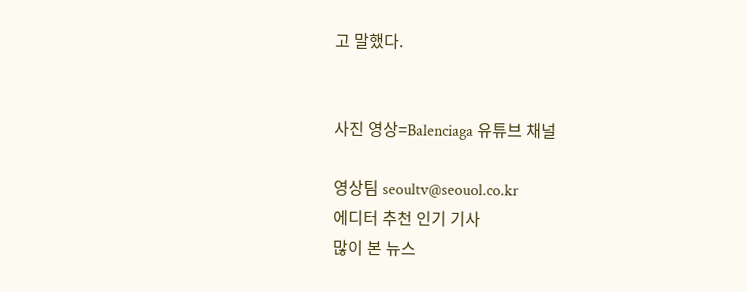고 말했다.


사진 영상=Balenciaga 유튜브 채널

영상팀 seoultv@seouol.co.kr
에디터 추천 인기 기사
많이 본 뉴스